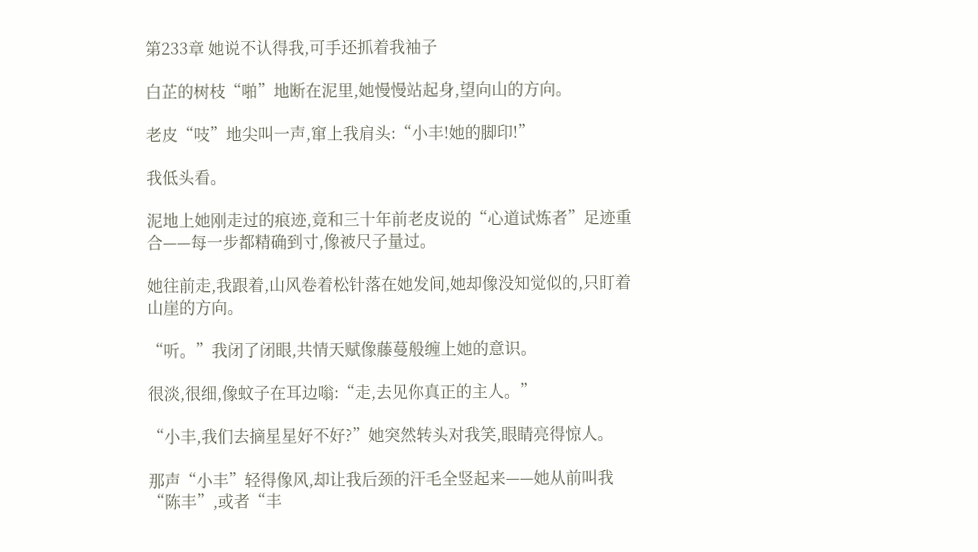第233章 她说不认得我,可手还抓着我袖子

白芷的树枝“啪”地断在泥里,她慢慢站起身,望向山的方向。

老皮“吱”地尖叫一声,窜上我肩头:“小丰!她的脚印!”

我低头看。

泥地上她刚走过的痕迹,竟和三十年前老皮说的“心道试炼者”足迹重合——每一步都精确到寸,像被尺子量过。

她往前走,我跟着,山风卷着松针落在她发间,她却像没知觉似的,只盯着山崖的方向。

“听。”我闭了闭眼,共情天赋像藤蔓般缠上她的意识。

很淡,很细,像蚊子在耳边嗡:“走,去见你真正的主人。”

“小丰,我们去摘星星好不好?”她突然转头对我笑,眼睛亮得惊人。

那声“小丰”轻得像风,却让我后颈的汗毛全竖起来——她从前叫我“陈丰”,或者“丰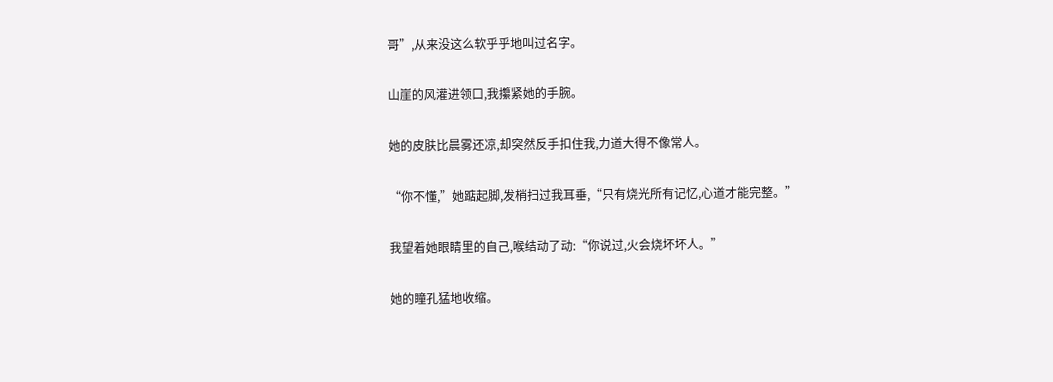哥”,从来没这么软乎乎地叫过名字。

山崖的风灌进领口,我攥紧她的手腕。

她的皮肤比晨雾还凉,却突然反手扣住我,力道大得不像常人。

“你不懂,”她踮起脚,发梢扫过我耳垂,“只有烧光所有记忆,心道才能完整。”

我望着她眼睛里的自己,喉结动了动:“你说过,火会烧坏坏人。”

她的瞳孔猛地收缩。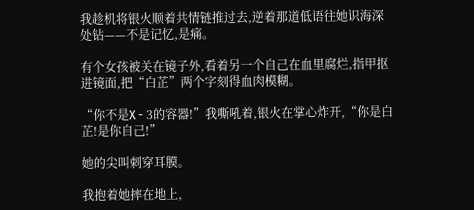我趁机将银火顺着共情链推过去,逆着那道低语往她识海深处钻——不是记忆,是痛。

有个女孩被关在镜子外,看着另一个自己在血里腐烂,指甲抠进镜面,把“白芷”两个字刻得血肉模糊。

“你不是X - 3的容器!”我嘶吼着,银火在掌心炸开,“你是白芷!是你自己!”

她的尖叫刺穿耳膜。

我抱着她摔在地上,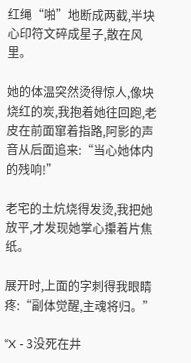红绳“啪”地断成两截,半块心印符文碎成星子,散在风里。

她的体温突然烫得惊人,像块烧红的炭,我抱着她往回跑,老皮在前面窜着指路,阿影的声音从后面追来:“当心她体内的残响!”

老宅的土炕烧得发烫,我把她放平,才发现她掌心攥着片焦纸。

展开时,上面的字刺得我眼睛疼:“副体觉醒,主魂将归。”

“X - 3没死在井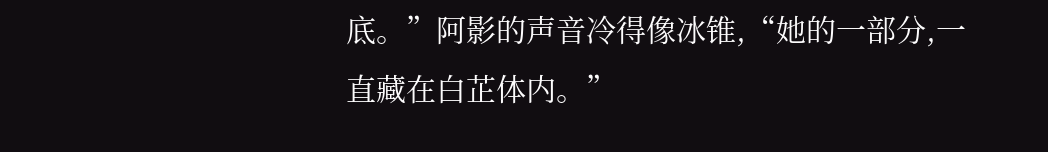底。”阿影的声音冷得像冰锥,“她的一部分,一直藏在白芷体内。”